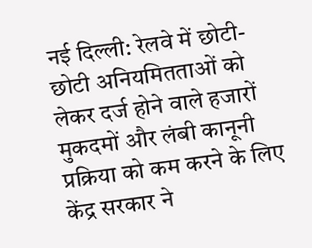नई दिल्ली: रेलवे में छोटी-छोटी अनियमितताओं को लेकर दर्ज होने वाले हजारों मुकदमों और लंबी कानूनी प्रक्रिया को कम करने के लिए केंद्र सरकार ने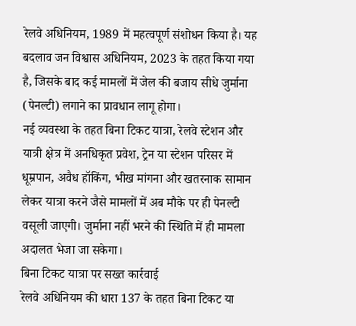रेलवे अधिनियम, 1989 में महत्वपूर्ण संशोधन किया है। यह बदलाव जन विश्वास अधिनियम, 2023 के तहत किया गया है, जिसके बाद कई मामलों में जेल की बजाय सीधे जुर्माना (पेनल्टी) लगाने का प्रावधान लागू होगा।
नई व्यवस्था के तहत बिना टिकट यात्रा, रेलवे स्टेशन और यात्री क्षेत्र में अनधिकृत प्रवेश, ट्रेन या स्टेशन परिसर में धूम्रपान, अवैध हॉकिंग, भीख मांगना और खतरनाक सामान लेकर यात्रा करने जैसे मामलों में अब मौके पर ही पेनल्टी वसूली जाएगी। जुर्माना नहीं भरने की स्थिति में ही मामला अदालत भेजा जा सकेगा।
बिना टिकट यात्रा पर सख्त कार्रवाई
रेलवे अधिनियम की धारा 137 के तहत बिना टिकट या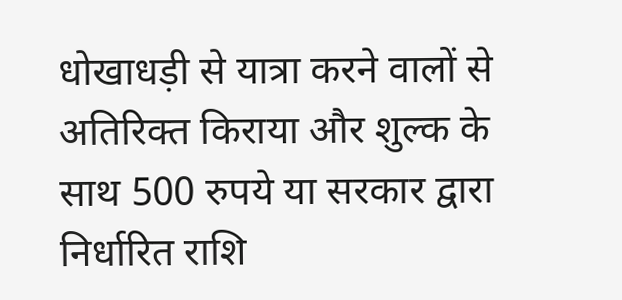धोखाधड़ी से यात्रा करने वालों से अतिरिक्त किराया और शुल्क के साथ 500 रुपये या सरकार द्वारा निर्धारित राशि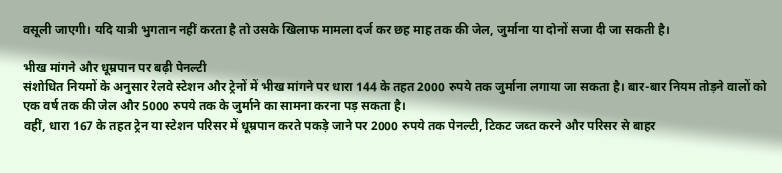वसूली जाएगी। यदि यात्री भुगतान नहीं करता है तो उसके खिलाफ मामला दर्ज कर छह माह तक की जेल, जुर्माना या दोनों सजा दी जा सकती है।

भीख मांगने और धूम्रपान पर बढ़ी पेनल्टी
संशोधित नियमों के अनुसार रेलवे स्टेशन और ट्रेनों में भीख मांगने पर धारा 144 के तहत 2000 रुपये तक जुर्माना लगाया जा सकता है। बार-बार नियम तोड़ने वालों को एक वर्ष तक की जेल और 5000 रुपये तक के जुर्माने का सामना करना पड़ सकता है।
वहीं, धारा 167 के तहत ट्रेन या स्टेशन परिसर में धूम्रपान करते पकड़े जाने पर 2000 रुपये तक पेनल्टी, टिकट जब्त करने और परिसर से बाहर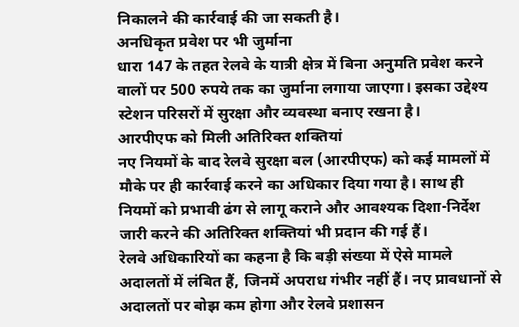निकालने की कार्रवाई की जा सकती है।
अनधिकृत प्रवेश पर भी जुर्माना
धारा 147 के तहत रेलवे के यात्री क्षेत्र में बिना अनुमति प्रवेश करने वालों पर 500 रुपये तक का जुर्माना लगाया जाएगा। इसका उद्देश्य स्टेशन परिसरों में सुरक्षा और व्यवस्था बनाए रखना है।
आरपीएफ को मिली अतिरिक्त शक्तियां
नए नियमों के बाद रेलवे सुरक्षा बल (आरपीएफ) को कई मामलों में मौके पर ही कार्रवाई करने का अधिकार दिया गया है। साथ ही नियमों को प्रभावी ढंग से लागू कराने और आवश्यक दिशा-निर्देश जारी करने की अतिरिक्त शक्तियां भी प्रदान की गई हैं।
रेलवे अधिकारियों का कहना है कि बड़ी संख्या में ऐसे मामले अदालतों में लंबित हैं, जिनमें अपराध गंभीर नहीं हैं। नए प्रावधानों से अदालतों पर बोझ कम होगा और रेलवे प्रशासन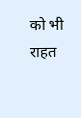को भी राहत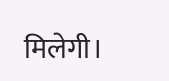मिलेगी।